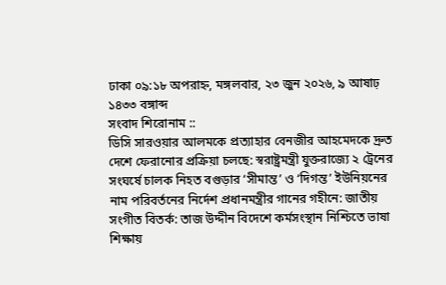ঢাকা ০৯:১৮ অপরাহ্ন, মঙ্গলবার, ২৩ জুন ২০২৬, ৯ আষাঢ় ১৪৩৩ বঙ্গাব্দ
সংবাদ শিরোনাম ::
ডিসি সারওয়ার আলমকে প্রত্যাহার বেনজীর আহমেদকে দ্রুত দেশে ফেরানোর প্রক্রিয়া চলছে: স্বরাষ্ট্রমন্ত্রী যুক্তরাজ্যে ২ ট্রেনের সংঘর্ষে চালক নিহত বগুড়ার ‘সীমান্ত’ ও ‘দিগন্ত’ ইউনিয়নের নাম পরিবর্তনের নির্দেশ প্রধানমন্ত্রীর গানের গহীনে: জাতীয় সংগীত বিতর্ক: তাজ উদ্দীন বিদেশে কর্মসংস্থান নিশ্চিতে ভাষা শিক্ষায়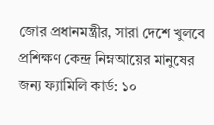জোর প্রধানমন্ত্রীর, সারা দেশে খুলবে প্রশিক্ষণ কেন্দ্র নিম্নআয়ের মানুষের জন্য ফ্যামিলি কার্ড: ১০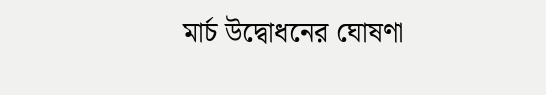মার্চ উদ্বোধনের ঘোষণা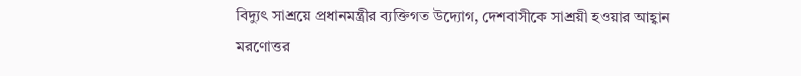বিদ্যুৎ সাশ্রয়ে প্রধানমন্ত্রীর ব্যক্তিগত উদ্যোগ, দেশবাসীকে সাশ্রয়ী হওয়ার আহ্বান মরণোত্তর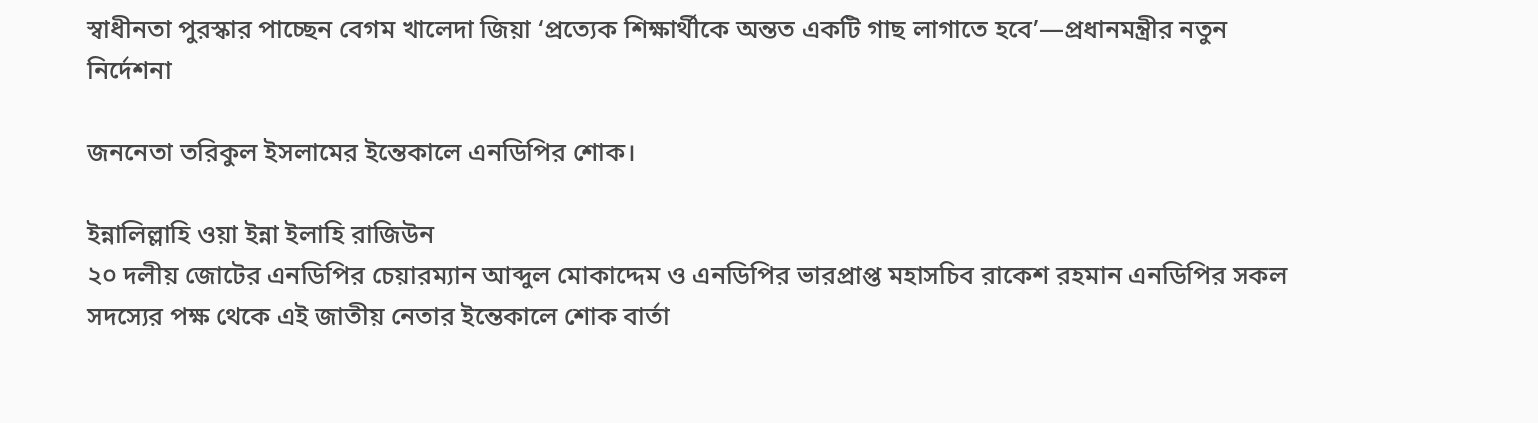স্বাধীনতা পুরস্কার পাচ্ছেন বেগম খালেদা জিয়া ‘প্রত্যেক শিক্ষার্থীকে অন্তত একটি গাছ লাগাতে হবে’—প্রধানমন্ত্রীর নতুন নির্দেশনা

জননেতা তরিকুল ইসলামের ইন্তেকালে এনডিপির শোক।

ইন্নালিল্লাহি ওয়া ইন্না ইলাহি রাজিউন
২০ দলীয় জোটের এনডিপির চেয়ারম্যান আব্দুল মোকাদ্দেম ও এনডিপির ভারপ্রাপ্ত মহাসচিব রাকেশ রহমান এনডিপির সকল সদস্যের পক্ষ থেকে এই জাতীয় নেতার ইন্তেকালে শোক বার্তা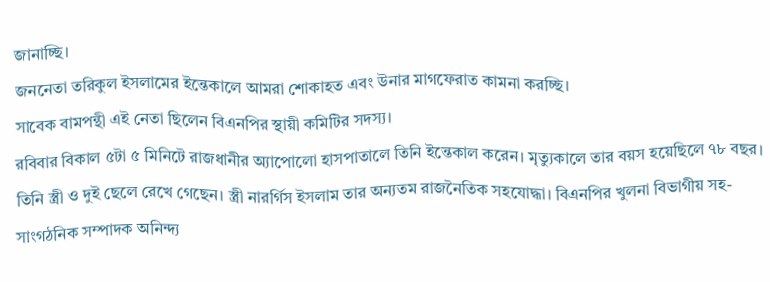জানাচ্ছি।
জননেতা তরিকুল ইসলামের ইন্তেকালে আমরা শোকাহত এবং উনার মাগফেরাত কামনা করচ্ছি।
সাবেক বামপন্থী এই নেতা ছিলেন বিএনপির স্থায়ী কমিটির সদস্য।
রবিবার বিকাল ৫টা ৫ মিনিটে রাজধানীর অ্যাপোলো হাসপাতালে তিনি ইন্তেকাল করেন। মৃত্যুকালে তার বয়স হয়েছিলে ৭৮ বছর। তিনি স্ত্রী ও দুই ছেলে রেখে গেছেন। স্ত্রী নারর্গিস ইসলাম তার অন্যতম রাজনৈতিক সহযোদ্ধা। বিএনপির খুলনা বিভাগীয় সহ-সাংগঠনিক সম্পাদক অনিন্দ্য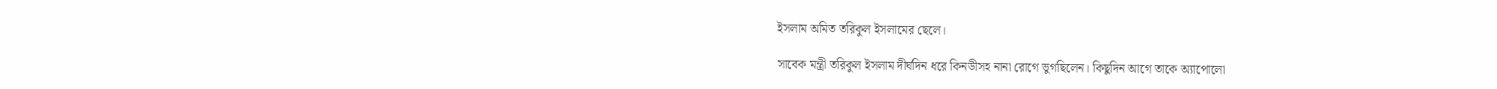ইসলাম অমিত তরিকুল ইসলামের ছেলে।

সাবেক মন্ত্রী তরিকুল ইসলাম দীর্ঘদিন ধরে কিনডীসহ নানা রোগে ভুগছিলেন। কিছুদিন আগে তাকে অ্যাপোলো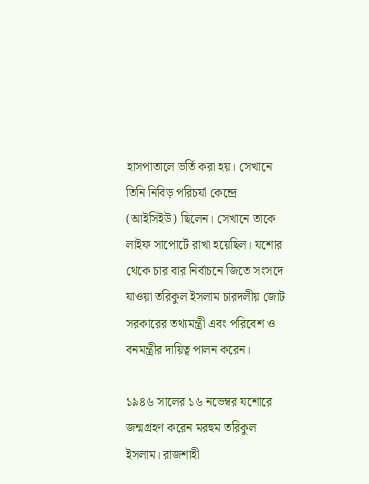হাসপাতালে ভর্তি করা হয়। সেখানে তিনি নিবিড় পরিচর্যা কেন্দ্রে (আইসিইউ) ছিলেন। সেখানে তাকে লাইফ সাপোর্টে রাখা হয়েছিল। যশোর থেকে চার বার নির্বাচনে জিতে সংসদে যাওয়া তরিকুল ইসলাম চারদলীয় জোট সরকারের তথ্যমন্ত্রী এবং পরিবেশ ও বনমন্ত্রীর দায়িত্ব পালন করেন।

১৯৪৬ সালের ১৬ নভেম্বর যশোরে জন্মগ্রহণ করেন মরহুম তরিকুল ইসলাম। রাজশাহী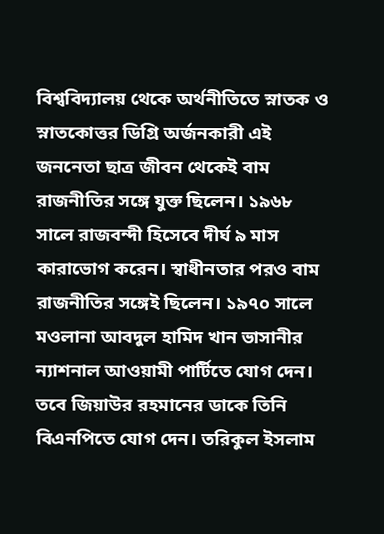বিশ্ববিদ্যালয় থেকে অর্থনীতিতে স্নাতক ও স্নাতকোত্তর ডিগ্রি অর্জনকারী এই জননেতা ছাত্র জীবন থেকেই বাম রাজনীতির সঙ্গে যুক্ত ছিলেন। ১৯৬৮ সালে রাজবন্দী হিসেবে দীর্ঘ ৯ মাস কারাভোগ করেন। স্বাধীনতার পরও বাম রাজনীতির সঙ্গেই ছিলেন। ১৯৭০ সালে মওলানা আবদুল হামিদ খান ভাসানীর ন্যাশনাল আওয়ামী পার্টিতে যোগ দেন। তবে জিয়াউর রহমানের ডাকে তিনি বিএনপিতে যোগ দেন। তরিকুল ইসলাম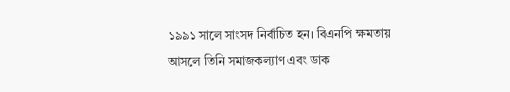১৯৯১ সালে সাংসদ নির্বাচিত হন। বিএনপি ক্ষমতায় আসলে তিনি সমাজকল্যাণ এবং ডাক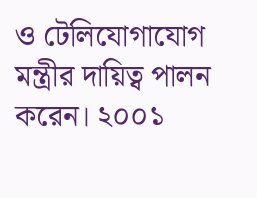ও টেলিযোগাযোগ মন্ত্রীর দায়িত্ব পালন করেন। ২০০১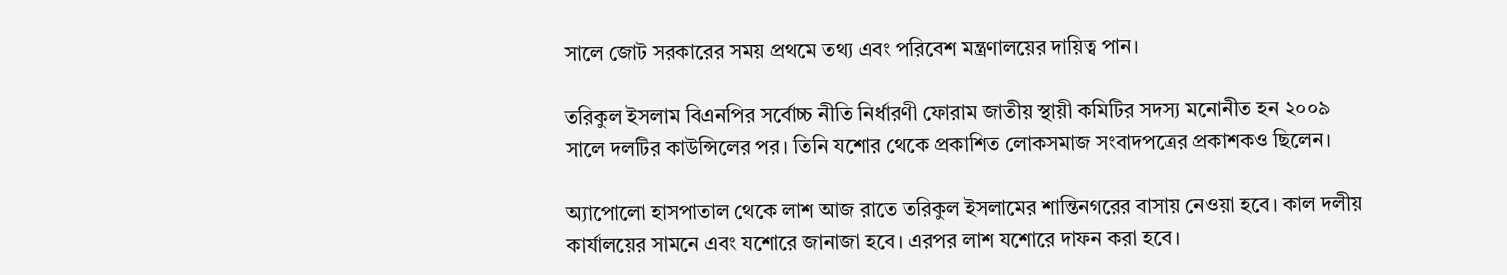সালে জোট সরকারের সময় প্রথমে তথ্য এবং পরিবেশ মন্ত্রণালয়ের দায়িত্ব পান।

তরিকুল ইসলাম বিএনপির সর্বোচ্চ নীতি নির্ধারণী ফোরাম জাতীয় স্থায়ী কমিটির সদস্য মনোনীত হন ২০০৯ সালে দলটির কাউন্সিলের পর। তিনি যশোর থেকে প্রকাশিত লোকসমাজ সংবাদপত্রের প্রকাশকও ছিলেন।

অ্যাপোলো হাসপাতাল থেকে লাশ আজ রাতে তরিকুল ইসলামের শান্তিনগরের বাসায় নেওয়া হবে। কাল দলীয় কার্যালয়ের সামনে এবং যশোরে জানাজা হবে। এরপর লাশ যশোরে দাফন করা হবে।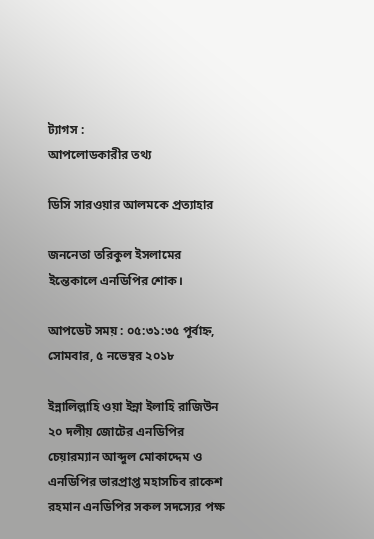ট্যাগস :
আপলোডকারীর তথ্য

ডিসি সারওয়ার আলমকে প্রত্যাহার

জননেতা তরিকুল ইসলামের ইন্তেকালে এনডিপির শোক।

আপডেট সময় : ০৫:৩১:৩৫ পূর্বাহ্ন, সোমবার, ৫ নভেম্বর ২০১৮

ইন্নালিল্লাহি ওয়া ইন্না ইলাহি রাজিউন
২০ দলীয় জোটের এনডিপির চেয়ারম্যান আব্দুল মোকাদ্দেম ও এনডিপির ভারপ্রাপ্ত মহাসচিব রাকেশ রহমান এনডিপির সকল সদস্যের পক্ষ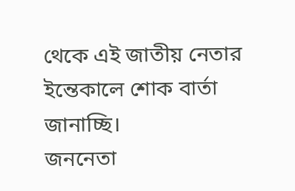থেকে এই জাতীয় নেতার ইন্তেকালে শোক বার্তা জানাচ্ছি।
জননেতা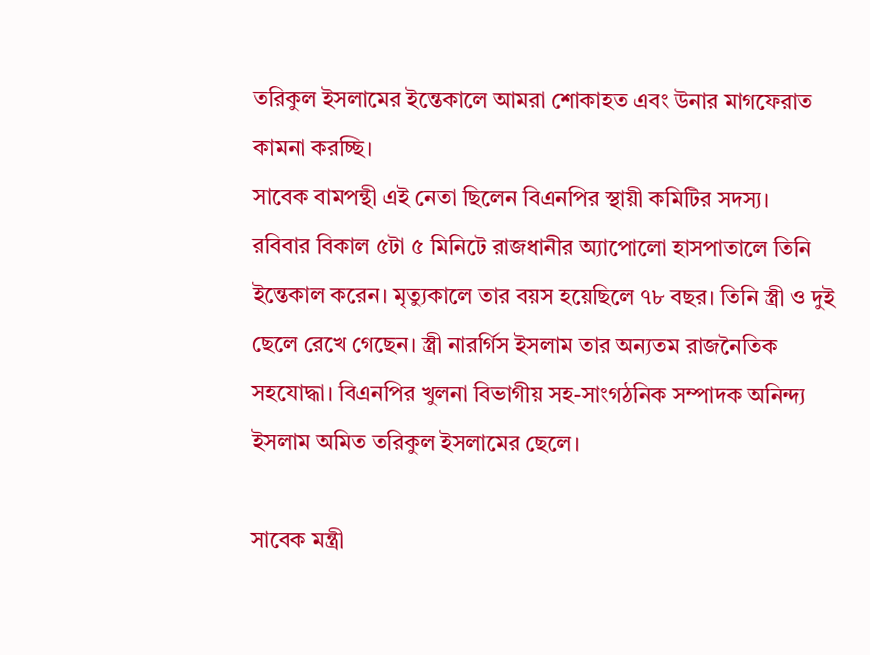তরিকুল ইসলামের ইন্তেকালে আমরা শোকাহত এবং উনার মাগফেরাত কামনা করচ্ছি।
সাবেক বামপন্থী এই নেতা ছিলেন বিএনপির স্থায়ী কমিটির সদস্য।
রবিবার বিকাল ৫টা ৫ মিনিটে রাজধানীর অ্যাপোলো হাসপাতালে তিনি ইন্তেকাল করেন। মৃত্যুকালে তার বয়স হয়েছিলে ৭৮ বছর। তিনি স্ত্রী ও দুই ছেলে রেখে গেছেন। স্ত্রী নারর্গিস ইসলাম তার অন্যতম রাজনৈতিক সহযোদ্ধা। বিএনপির খুলনা বিভাগীয় সহ-সাংগঠনিক সম্পাদক অনিন্দ্য ইসলাম অমিত তরিকুল ইসলামের ছেলে।

সাবেক মন্ত্রী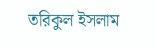তরিকুল ইসলাম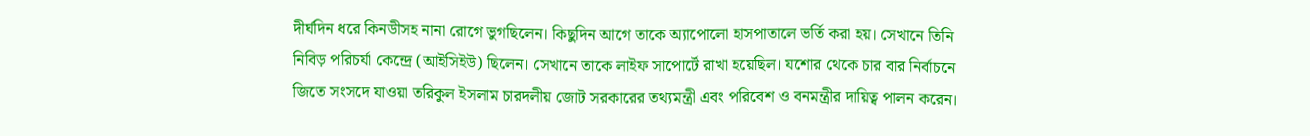দীর্ঘদিন ধরে কিনডীসহ নানা রোগে ভুগছিলেন। কিছুদিন আগে তাকে অ্যাপোলো হাসপাতালে ভর্তি করা হয়। সেখানে তিনি নিবিড় পরিচর্যা কেন্দ্রে (আইসিইউ) ছিলেন। সেখানে তাকে লাইফ সাপোর্টে রাখা হয়েছিল। যশোর থেকে চার বার নির্বাচনে জিতে সংসদে যাওয়া তরিকুল ইসলাম চারদলীয় জোট সরকারের তথ্যমন্ত্রী এবং পরিবেশ ও বনমন্ত্রীর দায়িত্ব পালন করেন।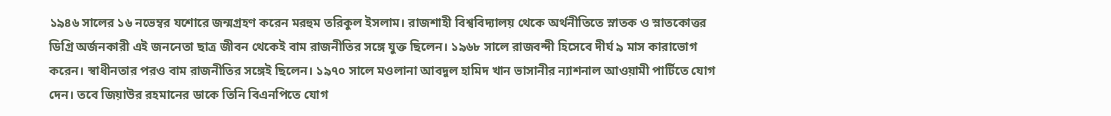১৯৪৬ সালের ১৬ নভেম্বর যশোরে জন্মগ্রহণ করেন মরহুম তরিকুল ইসলাম। রাজশাহী বিশ্ববিদ্যালয় থেকে অর্থনীতিতে স্নাতক ও স্নাতকোত্তর ডিগ্রি অর্জনকারী এই জননেতা ছাত্র জীবন থেকেই বাম রাজনীতির সঙ্গে যুক্ত ছিলেন। ১৯৬৮ সালে রাজবন্দী হিসেবে দীর্ঘ ৯ মাস কারাভোগ করেন। স্বাধীনতার পরও বাম রাজনীতির সঙ্গেই ছিলেন। ১৯৭০ সালে মওলানা আবদুল হামিদ খান ভাসানীর ন্যাশনাল আওয়ামী পার্টিতে যোগ দেন। তবে জিয়াউর রহমানের ডাকে তিনি বিএনপিতে যোগ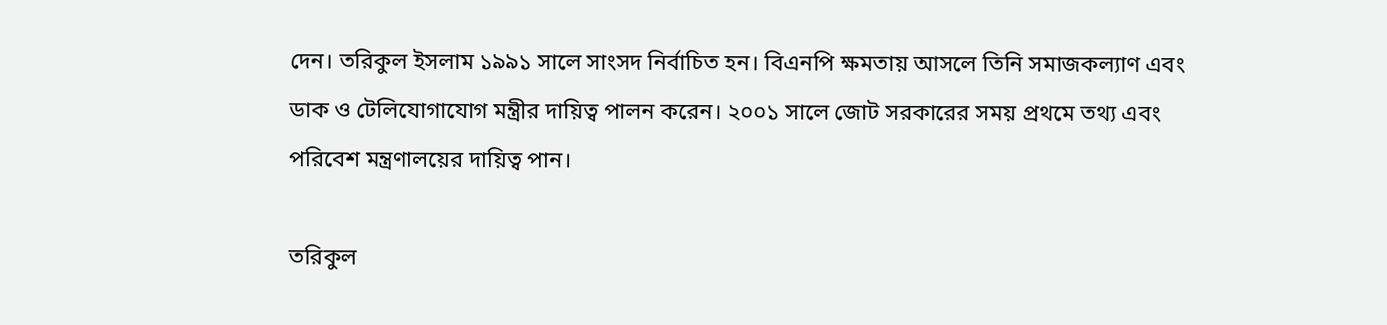দেন। তরিকুল ইসলাম ১৯৯১ সালে সাংসদ নির্বাচিত হন। বিএনপি ক্ষমতায় আসলে তিনি সমাজকল্যাণ এবং ডাক ও টেলিযোগাযোগ মন্ত্রীর দায়িত্ব পালন করেন। ২০০১ সালে জোট সরকারের সময় প্রথমে তথ্য এবং পরিবেশ মন্ত্রণালয়ের দায়িত্ব পান।

তরিকুল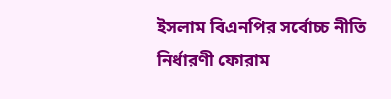ইসলাম বিএনপির সর্বোচ্চ নীতি নির্ধারণী ফোরাম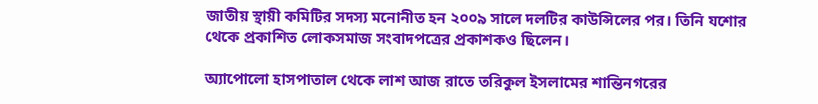জাতীয় স্থায়ী কমিটির সদস্য মনোনীত হন ২০০৯ সালে দলটির কাউন্সিলের পর। তিনি যশোর থেকে প্রকাশিত লোকসমাজ সংবাদপত্রের প্রকাশকও ছিলেন।

অ্যাপোলো হাসপাতাল থেকে লাশ আজ রাতে তরিকুল ইসলামের শান্তিনগরের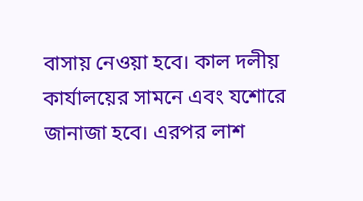বাসায় নেওয়া হবে। কাল দলীয় কার্যালয়ের সামনে এবং যশোরে জানাজা হবে। এরপর লাশ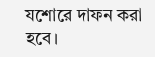যশোরে দাফন করা হবে।